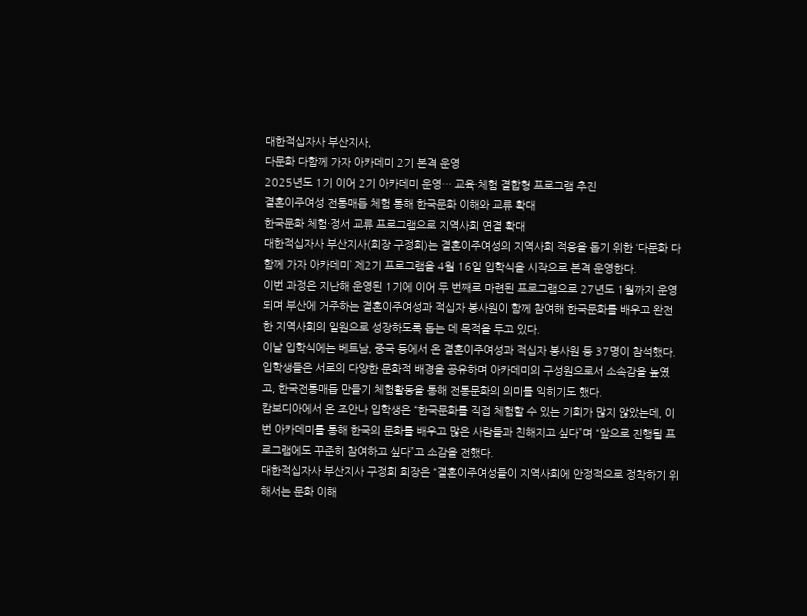대한적십자사 부산지사,
다문화 다함께 가자 아카데미 2기 본격 운영
2025년도 1기 이어 2기 아카데미 운영… 교육·체험 결합형 프로그램 추진
결혼이주여성 전통매듭 체험 통해 한국문화 이해와 교류 확대
한국문화 체험·정서 교류 프로그램으로 지역사회 연결 확대
대한적십자사 부산지사(회장 구정회)는 결혼이주여성의 지역사회 적응을 돕기 위한 ‘다문화 다함께 가자 아카데미’ 제2기 프로그램을 4월 16일 입학식을 시작으로 본격 운영한다.
이번 과정은 지난해 운영된 1기에 이어 두 번째로 마련된 프로그램으로 27년도 1월까지 운영되며 부산에 거주하는 결혼이주여성과 적십자 봉사원이 함께 참여해 한국문화를 배우고 완전한 지역사회의 일원으로 성장하도록 돕는 데 목적을 두고 있다.
이날 입학식에는 베트남, 중국 등에서 온 결혼이주여성과 적십자 봉사원 등 37명이 참석했다. 입학생들은 서로의 다양한 문화적 배경을 공유하며 아카데미의 구성원으로서 소속감을 높였고, 한국전통매듭 만들기 체험활동을 통해 전통문화의 의미를 익히기도 했다.
캄보디아에서 온 조안나 입학생은 “한국문화를 직접 체험할 수 있는 기회가 많지 않았는데, 이번 아카데미를 통해 한국의 문화를 배우고 많은 사람들과 친해지고 싶다”며 “앞으로 진행될 프로그램에도 꾸준히 참여하고 싶다”고 소감을 전했다.
대한적십자사 부산지사 구정회 회장은 “결혼이주여성들이 지역사회에 안정적으로 정착하기 위해서는 문화 이해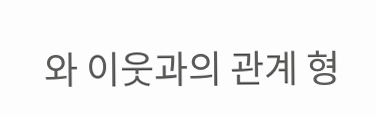와 이웃과의 관계 형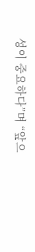성이 중요하다”며 “앞으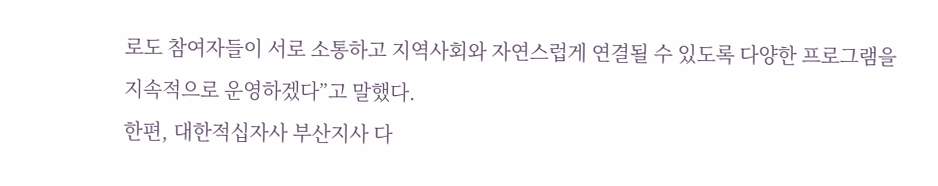로도 참여자들이 서로 소통하고 지역사회와 자연스럽게 연결될 수 있도록 다양한 프로그램을 지속적으로 운영하겠다”고 말했다.
한편, 대한적십자사 부산지사 다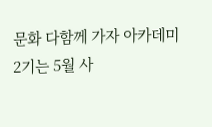문화 다함께 가자 아카데미 2기는 5월 사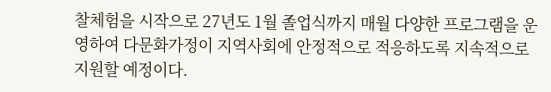찰체험을 시작으로 27년도 1월 졸업식까지 매월 다양한 프로그램을 운영하여 다문화가정이 지역사회에 안정적으로 적응하도록 지속적으로 지원할 예정이다.